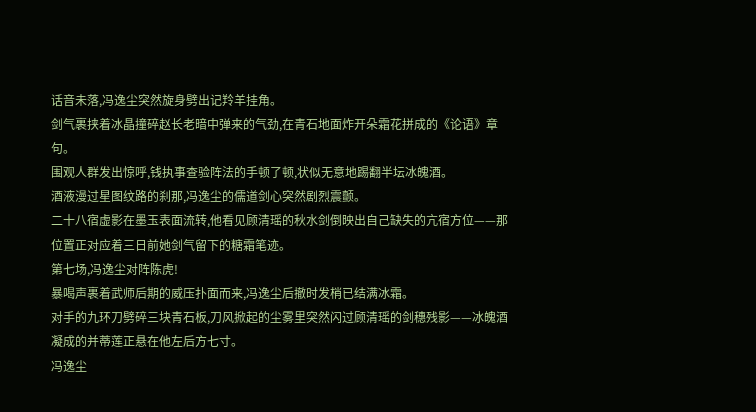话音未落,冯逸尘突然旋身劈出记羚羊挂角。
剑气裹挟着冰晶撞碎赵长老暗中弹来的气劲,在青石地面炸开朵霜花拼成的《论语》章句。
围观人群发出惊呼,钱执事查验阵法的手顿了顿,状似无意地踢翻半坛冰魄酒。
酒液漫过星图纹路的刹那,冯逸尘的儒道剑心突然剧烈震颤。
二十八宿虚影在墨玉表面流转,他看见顾清瑶的秋水剑倒映出自己缺失的亢宿方位——那位置正对应着三日前她剑气留下的糖霜笔迹。
第七场,冯逸尘对阵陈虎!
暴喝声裹着武师后期的威压扑面而来,冯逸尘后撤时发梢已结满冰霜。
对手的九环刀劈碎三块青石板,刀风掀起的尘雾里突然闪过顾清瑶的剑穗残影——冰魄酒凝成的并蒂莲正悬在他左后方七寸。
冯逸尘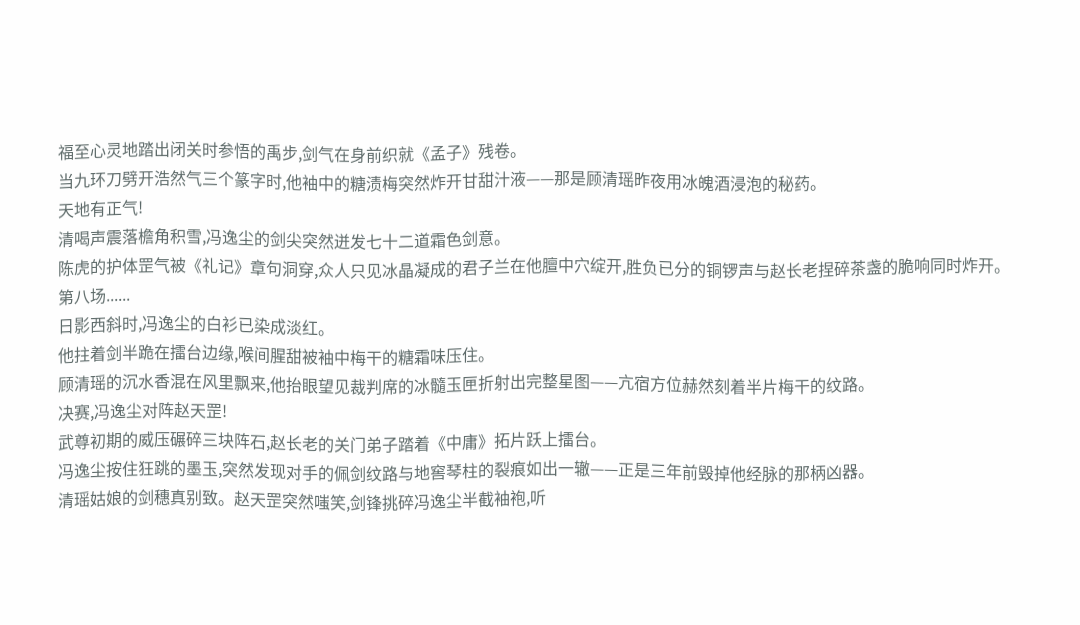福至心灵地踏出闭关时参悟的禹步,剑气在身前织就《孟子》残卷。
当九环刀劈开浩然气三个篆字时,他袖中的糖渍梅突然炸开甘甜汁液——那是顾清瑶昨夜用冰魄酒浸泡的秘药。
天地有正气!
清喝声震落檐角积雪,冯逸尘的剑尖突然迸发七十二道霜色剑意。
陈虎的护体罡气被《礼记》章句洞穿,众人只见冰晶凝成的君子兰在他膻中穴绽开,胜负已分的铜锣声与赵长老捏碎茶盏的脆响同时炸开。
第八场......
日影西斜时,冯逸尘的白衫已染成淡红。
他拄着剑半跪在擂台边缘,喉间腥甜被袖中梅干的糖霜味压住。
顾清瑶的沉水香混在风里飘来,他抬眼望见裁判席的冰髓玉匣折射出完整星图——亢宿方位赫然刻着半片梅干的纹路。
决赛,冯逸尘对阵赵天罡!
武尊初期的威压碾碎三块阵石,赵长老的关门弟子踏着《中庸》拓片跃上擂台。
冯逸尘按住狂跳的墨玉,突然发现对手的佩剑纹路与地窖琴柱的裂痕如出一辙——正是三年前毁掉他经脉的那柄凶器。
清瑶姑娘的剑穗真别致。赵天罡突然嗤笑,剑锋挑碎冯逸尘半截袖袍,听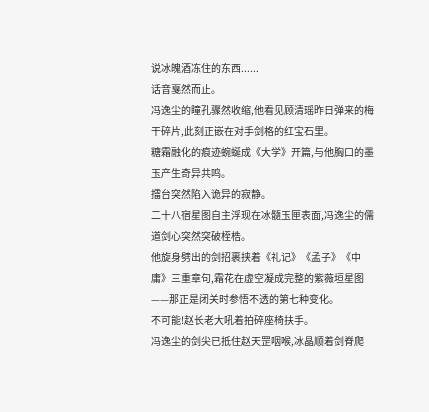说冰魄酒冻住的东西......
话音戛然而止。
冯逸尘的瞳孔骤然收缩,他看见顾清瑶昨日弹来的梅干碎片,此刻正嵌在对手剑格的红宝石里。
糖霜融化的痕迹蜿蜒成《大学》开篇,与他胸口的墨玉产生奇异共鸣。
擂台突然陷入诡异的寂静。
二十八宿星图自主浮现在冰髓玉匣表面,冯逸尘的儒道剑心突然突破桎梏。
他旋身劈出的剑招裹挟着《礼记》《孟子》《中庸》三重章句,霜花在虚空凝成完整的紫薇垣星图——那正是闭关时参悟不透的第七种变化。
不可能!赵长老大吼着拍碎座椅扶手。
冯逸尘的剑尖已抵住赵天罡咽喉,冰晶顺着剑脊爬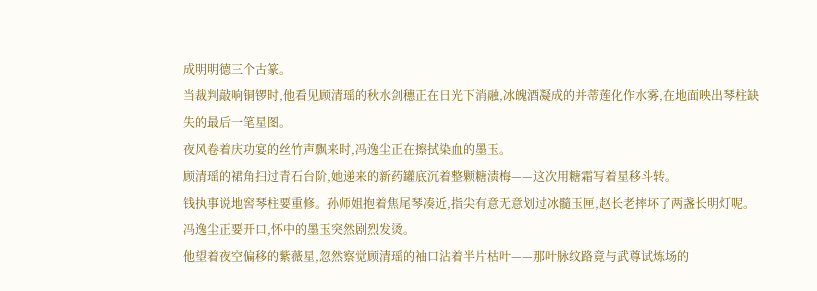成明明德三个古篆。
当裁判敲响铜锣时,他看见顾清瑶的秋水剑穗正在日光下消融,冰魄酒凝成的并蒂莲化作水雾,在地面映出琴柱缺失的最后一笔星图。
夜风卷着庆功宴的丝竹声飘来时,冯逸尘正在擦拭染血的墨玉。
顾清瑶的裙角扫过青石台阶,她递来的新药罐底沉着整颗糖渍梅——这次用糖霜写着星移斗转。
钱执事说地窖琴柱要重修。孙师姐抱着焦尾琴凑近,指尖有意无意划过冰髓玉匣,赵长老摔坏了两盏长明灯呢。
冯逸尘正要开口,怀中的墨玉突然剧烈发烫。
他望着夜空偏移的紫薇星,忽然察觉顾清瑶的袖口沾着半片枯叶——那叶脉纹路竟与武尊试炼场的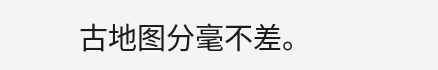古地图分毫不差。